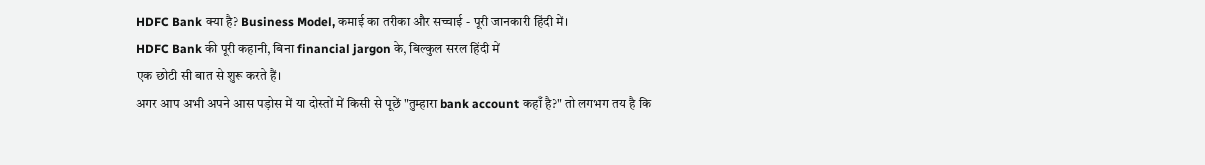HDFC Bank क्या है? Business Model, कमाई का तरीका और सच्चाई - पूरी जानकारी हिंदी में।
HDFC Bank की पूरी कहानी, बिना financial jargon के, बिल्कुल सरल हिंदी में
एक छोटी सी बात से शुरू करते हैं।
अगर आप अभी अपने आस पड़ोस में या दोस्तों में किसी से पूछें "तुम्हारा bank account कहाँ है?" तो लगभग तय है कि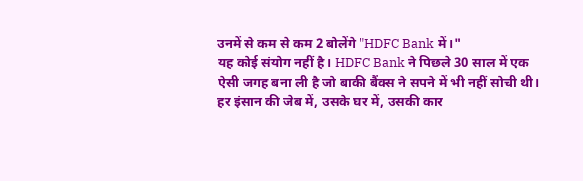उनमें से कम से कम 2 बोलेंगे "HDFC Bank में।"
यह कोई संयोग नहीं है। HDFC Bank ने पिछले 30 साल में एक ऐसी जगह बना ली है जो बाकी बैंक्स ने सपने में भी नहीं सोची थी। हर इंसान की जेब में, उसके घर में, उसकी कार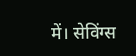में। सेविंग्स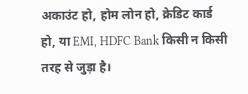अकाउंट हो, होम लोन हो, क्रेडिट कार्ड हो, या EMI, HDFC Bank किसी न किसी तरह से जुड़ा है।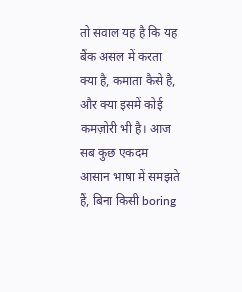तो सवाल यह है कि यह बैंक असल में करता क्या है, कमाता कैसे है, और क्या इसमें कोई कमज़ोरी भी है। आज सब कुछ एकदम आसान भाषा में समझते हैं, बिना किसी boring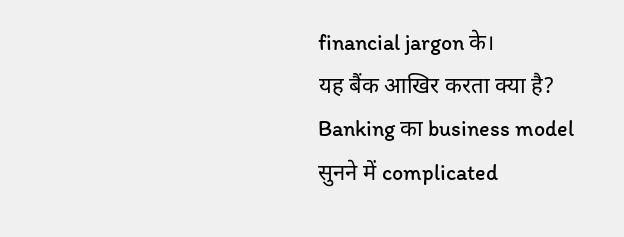financial jargon के।
यह बैंक आखिर करता क्या है?
Banking का business model सुनने में complicated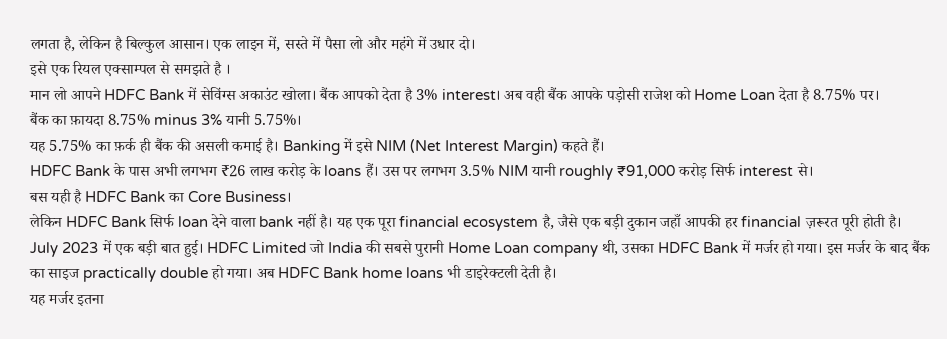लगता है, लेकिन है बिल्कुल आसान। एक लाइन में, सस्ते में पैसा लो और महंगे में उधार दो।
इसे एक रियल एक्साम्पल से समझते है ।
मान लो आपने HDFC Bank में सेविंग्स अकाउंट खोला। बैंक आपको देता है 3% interest। अब वही बैंक आपके पड़ोसी राजेश को Home Loan देता है 8.75% पर।
बैंक का फ़ायदा 8.75% minus 3% यानी 5.75%।
यह 5.75% का फ़र्क ही बैंक की असली कमाई है। Banking में इसे NIM (Net Interest Margin) कहते हैं।
HDFC Bank के पास अभी लगभग ₹26 लाख करोड़ के loans हैं। उस पर लगभग 3.5% NIM यानी roughly ₹91,000 करोड़ सिर्फ interest से।
बस यही है HDFC Bank का Core Business।
लेकिन HDFC Bank सिर्फ loan देने वाला bank नहीं है। यह एक पूरा financial ecosystem है, जैसे एक बड़ी दुकान जहाँ आपकी हर financial ज़रूरत पूरी होती है।
July 2023 में एक बड़ी बात हुई। HDFC Limited जो India की सबसे पुरानी Home Loan company थी, उसका HDFC Bank में मर्जर हो गया। इस मर्जर के बाद बैंक का साइज practically double हो गया। अब HDFC Bank home loans भी डाइरेक्टली देती है।
यह मर्जर इतना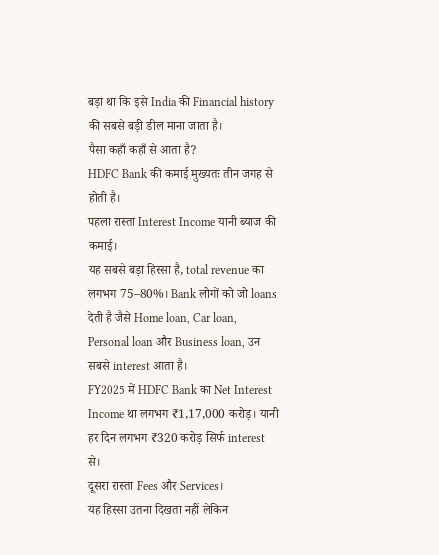बड़ा था कि इसे India की Financial history की सबसे बड़ी डील माना जाता है।
पैसा कहाँ कहाँ से आता है?
HDFC Bank की कमाई मुख्यतः तीन जगह से होती है।
पहला रास्ता Interest Income यानी ब्याज की कमाई।
यह सबसे बड़ा हिस्सा है, total revenue का लगभग 75–80%। Bank लोगों को जो loans देती है जैसे Home loan, Car loan, Personal loan और Business loan, उन सबसे interest आता है।
FY2025 में HDFC Bank का Net Interest Income था लगभग ₹1,17,000 करोड़। यानी हर दिन लगभग ₹320 करोड़ सिर्फ interest से।
दूसरा रास्ता Fees और Services।
यह हिस्सा उतना दिखता नहीं लेकिन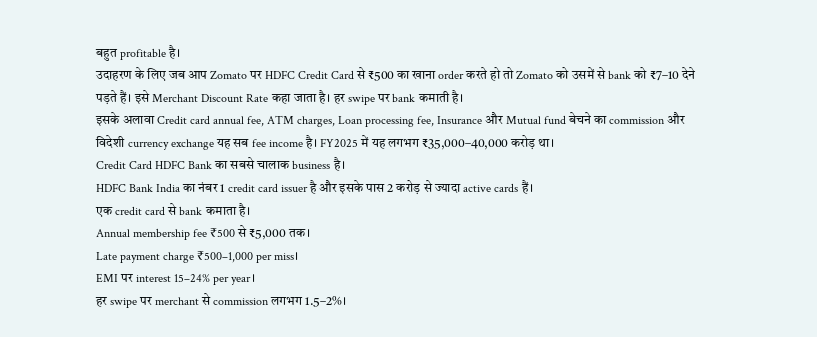बहुत profitable है।
उदाहरण के लिए जब आप Zomato पर HDFC Credit Card से ₹500 का खाना order करते हो तो Zomato को उसमें से bank को ₹7–10 देने पड़ते हैं। इसे Merchant Discount Rate कहा जाता है। हर swipe पर bank कमाती है।
इसके अलावा Credit card annual fee, ATM charges, Loan processing fee, Insurance और Mutual fund बेचने का commission और विदेशी currency exchange यह सब fee income है। FY2025 में यह लगभग ₹35,000–40,000 करोड़ था।
Credit Card HDFC Bank का सबसे चालाक business है।
HDFC Bank India का नंबर 1 credit card issuer है और इसके पास 2 करोड़ से ज्यादा active cards हैं।
एक credit card से bank कमाता है।
Annual membership fee ₹500 से ₹5,000 तक।
Late payment charge ₹500–1,000 per miss।
EMI पर interest 15–24% per year।
हर swipe पर merchant से commission लगभग 1.5–2%।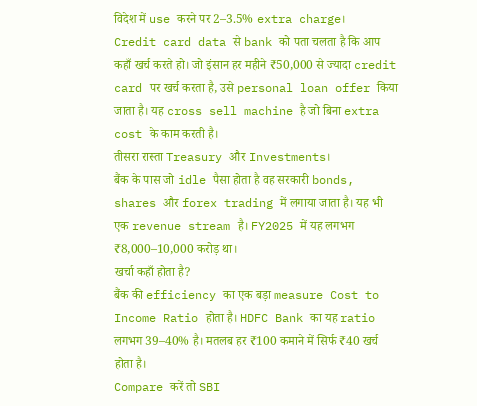विदेश में use करने पर 2–3.5% extra charge।
Credit card data से bank को पता चलता है कि आप कहाँ खर्च करते हो। जो इंसान हर महीने ₹50,000 से ज्यादा credit card पर खर्च करता है, उसे personal loan offer किया जाता है। यह cross sell machine है जो बिना extra cost के काम करती है।
तीसरा रास्ता Treasury और Investments।
बैंक के पास जो idle पैसा होता है वह सरकारी bonds, shares और forex trading में लगाया जाता है। यह भी एक revenue stream है। FY2025 में यह लगभग ₹8,000–10,000 करोड़ था।
खर्चा कहाँ होता है?
बैंक की efficiency का एक बड़ा measure Cost to Income Ratio होता है। HDFC Bank का यह ratio लगभग 39–40% है। मतलब हर ₹100 कमाने में सिर्फ ₹40 खर्च होता है।
Compare करें तो SBI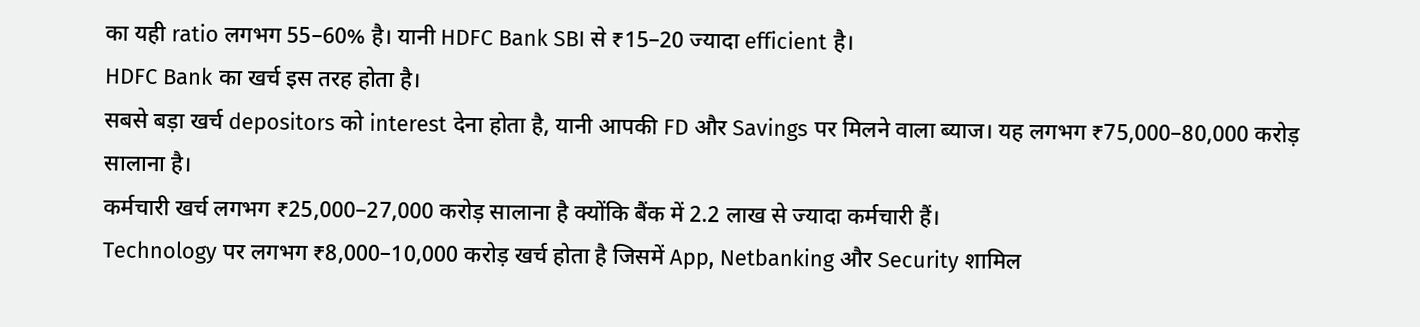का यही ratio लगभग 55–60% है। यानी HDFC Bank SBI से ₹15–20 ज्यादा efficient है।
HDFC Bank का खर्च इस तरह होता है।
सबसे बड़ा खर्च depositors को interest देना होता है, यानी आपकी FD और Savings पर मिलने वाला ब्याज। यह लगभग ₹75,000–80,000 करोड़ सालाना है।
कर्मचारी खर्च लगभग ₹25,000–27,000 करोड़ सालाना है क्योंकि बैंक में 2.2 लाख से ज्यादा कर्मचारी हैं।
Technology पर लगभग ₹8,000–10,000 करोड़ खर्च होता है जिसमें App, Netbanking और Security शामिल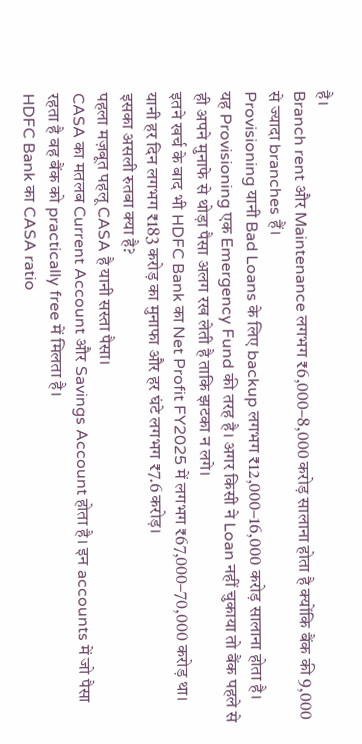है।
Branch rent और Maintenance लगभग ₹6,000–8,000 करोड़ सालाना होता है क्योंकि बैंक की 9,000 से ज्यादा branches हैं।
Provisioning यानी Bad Loans के लिए backup लगभग ₹12,000–16,000 करोड़ सालाना होता है।
यह Provisioning एक Emergency Fund की तरह है। अगर किसी ने Loan नहीं चुकाया तो बैंक पहले से ही अपने मुनाफे से थोड़ा पैसा अलग रख लेती है ताकि झटका न लगे।
इतने खर्च के बाद भी HDFC Bank का Net Profit FY2025 में लगभग ₹67,000–70,000 करोड़ था। यानी हर दिन लगभग ₹183 करोड़ का मुनाफा और हर घंटे लगभग ₹7.6 करोड़।
इसका असली रुतबा क्या है?
पहला मज़बूत पहलू CASA है यानी सस्ता पैसा।
CASA का मतलब Current Account और Savings Account होता है। इन accounts में जो पैसा रहता है वह बैंक को practically free में मिलता है।
HDFC Bank का CASA ratio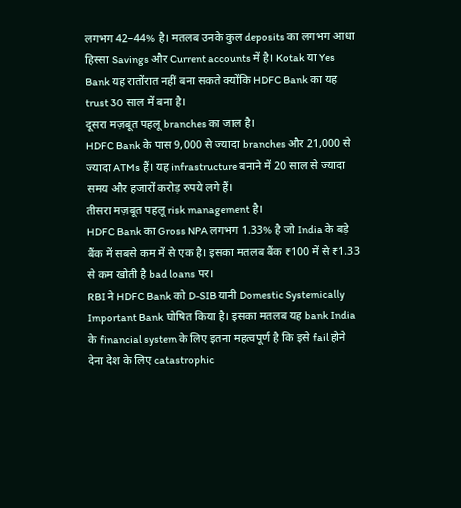लगभग 42–44% है। मतलब उनके कुल deposits का लगभग आधा हिस्सा Savings और Current accounts में है। Kotak या Yes Bank यह रातोंरात नहीं बना सकते क्योंकि HDFC Bank का यह trust 30 साल में बना है।
दूसरा मज़बूत पहलू branches का जाल है।
HDFC Bank के पास 9,000 से ज्यादा branches और 21,000 से ज्यादा ATMs हैं। यह infrastructure बनाने में 20 साल से ज्यादा समय और हजारों करोड़ रुपये लगे हैं।
तीसरा मज़बूत पहलू risk management है।
HDFC Bank का Gross NPA लगभग 1.33% है जो India के बड़े बैंक में सबसे कम में से एक है। इसका मतलब बैंक ₹100 में से ₹1.33 से कम खोती है bad loans पर।
RBI ने HDFC Bank को D-SIB यानी Domestic Systemically Important Bank घोषित किया है। इसका मतलब यह bank India के financial system के लिए इतना महत्वपूर्ण है कि इसे fail होने देना देश के लिए catastrophic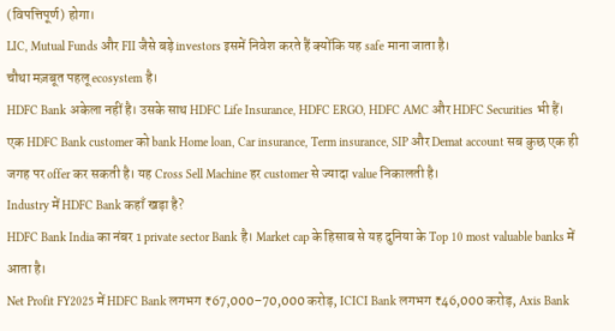(विपत्तिपूर्ण) होगा।
LIC, Mutual Funds और FII जैसे बड़े investors इसमें निवेश करते हैं क्योंकि यह safe माना जाता है।
चौथा मज़बूत पहलू ecosystem है।
HDFC Bank अकेला नहीं है। उसके साथ HDFC Life Insurance, HDFC ERGO, HDFC AMC और HDFC Securities भी हैं।
एक HDFC Bank customer को bank Home loan, Car insurance, Term insurance, SIP और Demat account सब कुछ एक ही जगह पर offer कर सकती है। यह Cross Sell Machine हर customer से ज्यादा value निकालती है।
Industry में HDFC Bank कहाँ खड़ा है?
HDFC Bank India का नंबर 1 private sector Bank है। Market cap के हिसाब से यह दुनिया के Top 10 most valuable banks में आता है।
Net Profit FY2025 में HDFC Bank लगभग ₹67,000–70,000 करोड़, ICICI Bank लगभग ₹46,000 करोड़, Axis Bank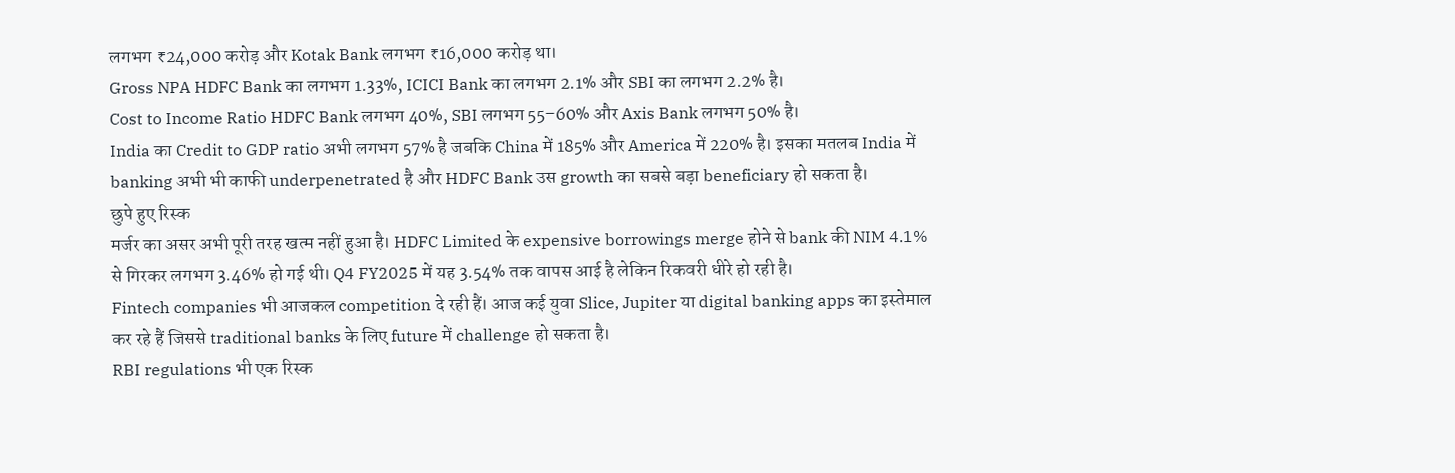लगभग ₹24,000 करोड़ और Kotak Bank लगभग ₹16,000 करोड़ था।
Gross NPA HDFC Bank का लगभग 1.33%, ICICI Bank का लगभग 2.1% और SBI का लगभग 2.2% है।
Cost to Income Ratio HDFC Bank लगभग 40%, SBI लगभग 55–60% और Axis Bank लगभग 50% है।
India का Credit to GDP ratio अभी लगभग 57% है जबकि China में 185% और America में 220% है। इसका मतलब India में banking अभी भी काफी underpenetrated है और HDFC Bank उस growth का सबसे बड़ा beneficiary हो सकता है।
छुपे हुए रिस्क
मर्जर का असर अभी पूरी तरह खत्म नहीं हुआ है। HDFC Limited के expensive borrowings merge होने से bank की NIM 4.1% से गिरकर लगभग 3.46% हो गई थी। Q4 FY2025 में यह 3.54% तक वापस आई है लेकिन रिकवरी धीरे हो रही है।
Fintech companies भी आजकल competition दे रही हैं। आज कई युवा Slice, Jupiter या digital banking apps का इस्तेमाल कर रहे हैं जिससे traditional banks के लिए future में challenge हो सकता है।
RBI regulations भी एक रिस्क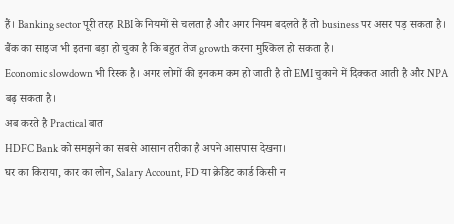हैं। Banking sector पूरी तरह RBI के नियमों से चलता है और अगर नियम बदलते हैं तो business पर असर पड़ सकता है।
बैंक का साइज भी इतना बड़ा हो चुका है कि बहुत तेज growth करना मुश्किल हो सकता है।
Economic slowdown भी रिस्क है। अगर लोगों की इनकम कम हो जाती है तो EMI चुकाने में दिक्कत आती है और NPA बढ़ सकता है।
अब करते है Practical बात
HDFC Bank को समझने का सबसे आसान तरीका है अपने आसपास देखना।
घर का किराया, कार का लोन, Salary Account, FD या क्रेडिट कार्ड किसी न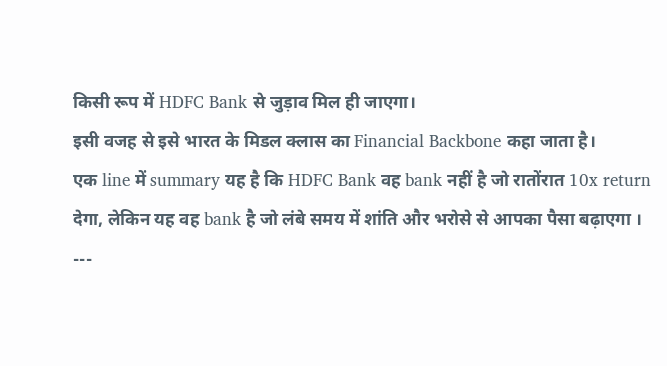किसी रूप में HDFC Bank से जुड़ाव मिल ही जाएगा।
इसी वजह से इसे भारत के मिडल क्लास का Financial Backbone कहा जाता है।
एक line में summary यह है कि HDFC Bank वह bank नहीं है जो रातोंरात 10x return देगा, लेकिन यह वह bank है जो लंबे समय में शांति और भरोसे से आपका पैसा बढ़ाएगा ।
---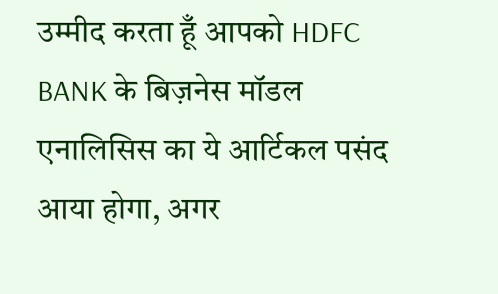उम्मीद करता हूँ आपको HDFC BANK के बिज़नेस मॉडल एनालिसिस का ये आर्टिकल पसंद आया होगा, अगर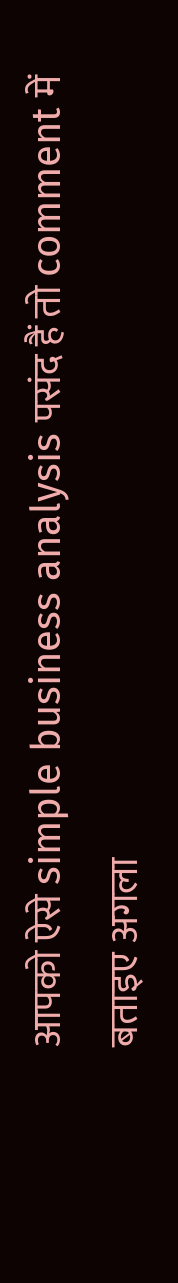आपको ऐसे simple business analysis पसंद हैं तो comment में बताइए अगला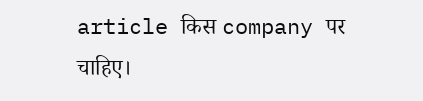article किस company पर चाहिए।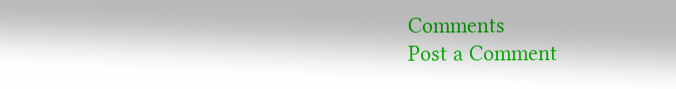Comments
Post a Comment